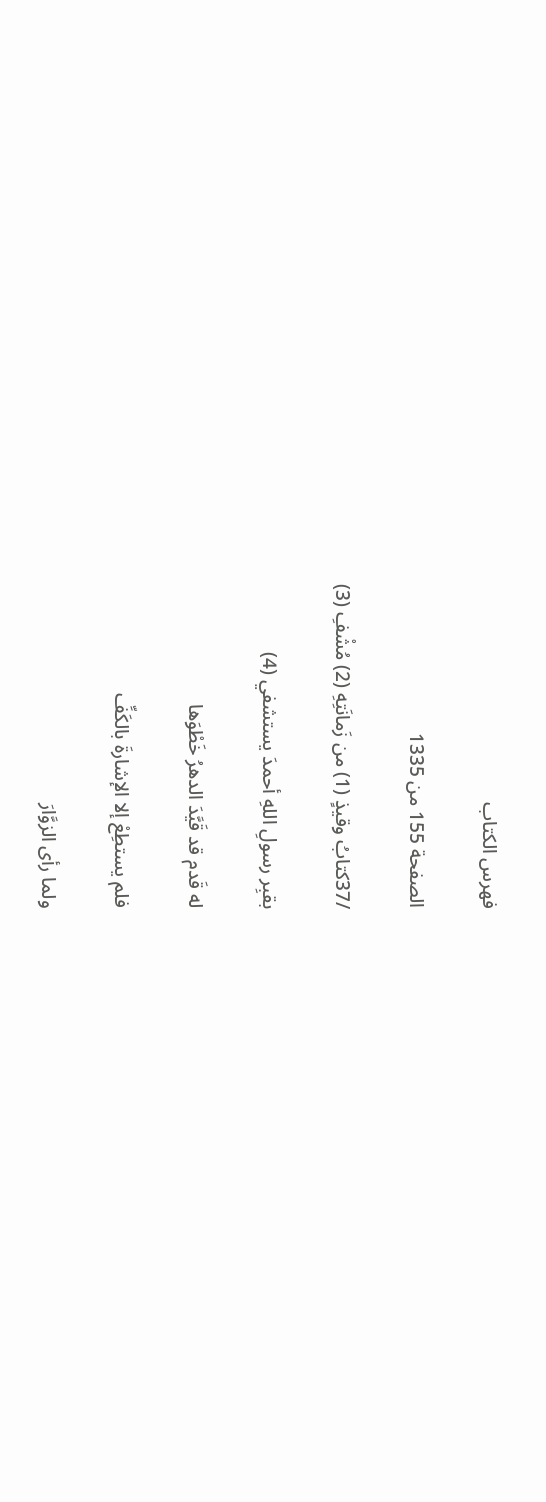فهرس الكتاب

الصفحة 155 من 1335

/37كتابُ وقيذٍ (1) من زَمانَتِهِ (2) مُشْفِ (3)

بقبِر رسولِ اللهِ أحمدَ يستشفي (4)

له قَدم قد قَيَّدَ الدهرُ خَطْوَها

فلم يستطِعْ إلا الإشارةَ بالكَفِّ

ولما رأى الزوَّارَ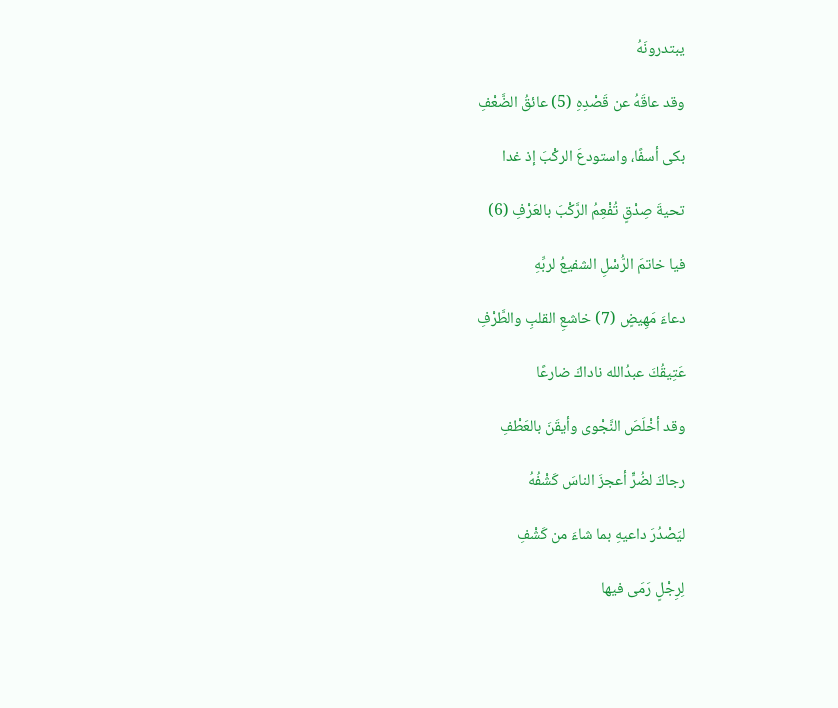يبتدرونَهُ

وقد عاقَهُ عن قَصْدِهِ (5) عائقُ الضَّعْفِ

بكى أسفًا، واستودعَ الركْبَ إذ غدا

تحيةَ صِدْقٍ تُفْعِمُ الرَّكْبَ بالعَرْفِ (6)

فيا خاتمَ الرُّسْلِ الشفيعُ لربِّهِ

دعاءَ مَهِيضٍ (7) خاشعِ القلبِ والطَّرْفِ

عَتِيقُكَ عبدُالله ناداكَ ضارعًا

وقد أخْلَصَ النَّجْوى وأيقَنَ بالعَطْفِ

رجاكَ لضُرٍّ أعجزَ الناسَ كَشْفُهُ

ليَصْدُرَ داعيهِ بما شاءَ من كَشْفِ

لِرِجْلٍ رَمَى فيها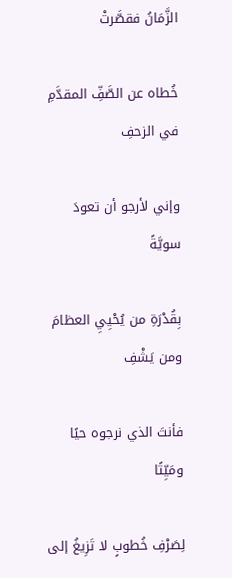الزَّمَانُ فقصَّرتْ

خُطاه عن الصَّفِّ المقدَّمِ في الزحفِ

وإني لأرجو أن تعودَ سويَّةً

بِقُدْرَةِ من يُحْيِيِ العظامَ ومن يَشْفِ

فأنتَ الذي نرجوه حيًا ومَيِّتًا

لِصَرْفِ خُطوبٍ لا تَزِيغُ إلى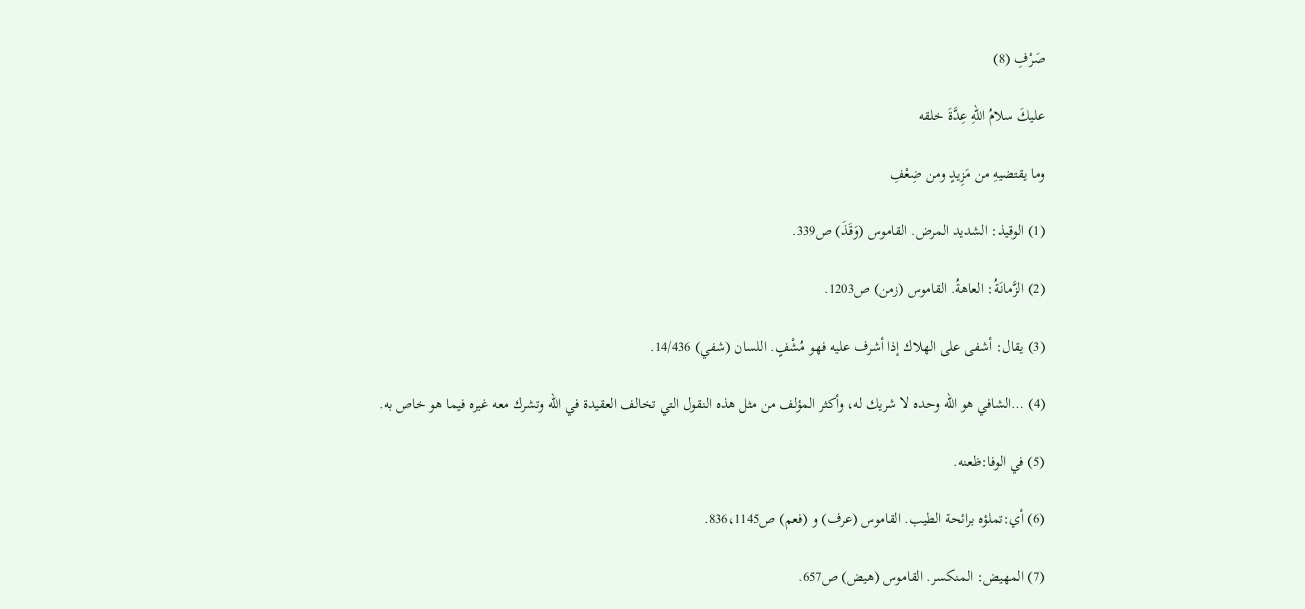صَرْفِ (8)

عليكَ سلامُ اللهِ عِدَّةَ خلقه

وما يقتضيهِ من مَزِيدٍ ومن ضِعْفِ

(1) الوقيذ: الشديد المرض. القاموس (وَقَذَ) ص339.

(2) الزَّمانَةُ: العاهةُ. القاموس (زمن) ص1203.

(3) يقال: أشفى على الهلاك إذا أشرف عليه فهو مُشْفٍ. اللسان (شفي) 14/436.

(4) …الشافي هو الله وحده لا شريك له، وأكثر المؤلف من مثل هذه النقول التي تخالف العقيدة في الله وتشرك معه غيره فيما هو خاص به.

(5) في الوفا:ظعنه.

(6) أي:تملؤه برائحة الطيب. القاموس (عرف) و (فعم) ص836،1145.

(7) المهيض: المنكسر. القاموس (هيض) ص657.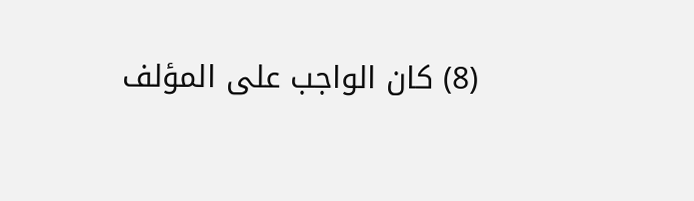(8) كان الواجب على المؤلف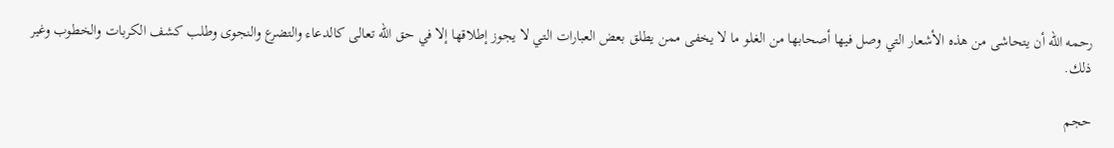رحمه الله أن يتحاشى من هذه الأشعار التي وصل فيها أصحابها من الغلو ما لا يخفى ممن يطلق بعض العبارات التي لا يجوز إطلاقها إلا في حق الله تعالى كالدعاء والتضرع والنجوى وطلب كشف الكربات والخطوب وغير ذلك.

حجم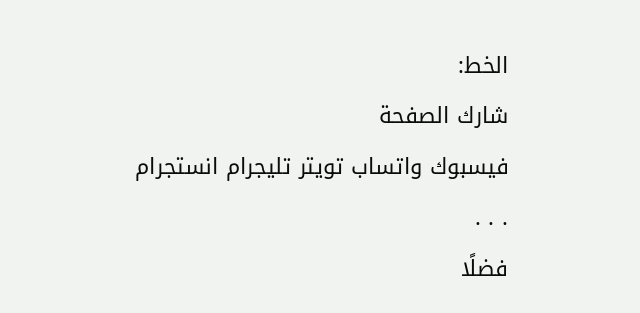الخط:
شارك الصفحة
فيسبوك واتساب تويتر تليجرام انستجرام
. . .
فضلًا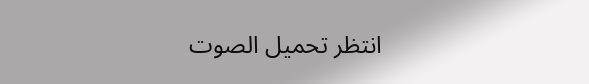انتظر تحميل الصوت